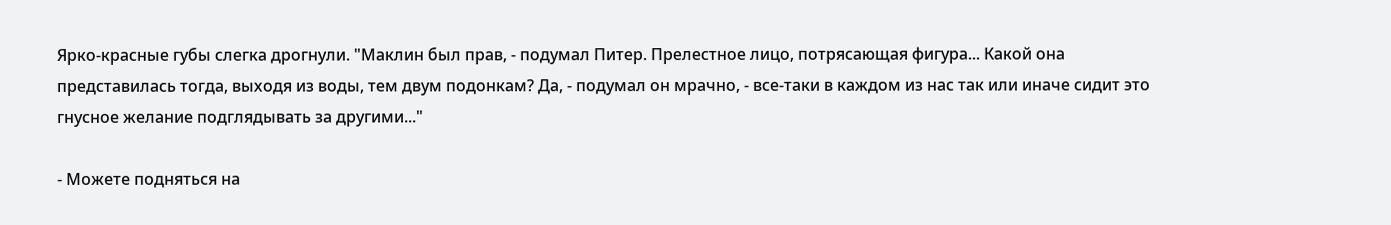Ярко-красные губы слегка дрогнули. "Маклин был прав, - подумал Питер. Прелестное лицо, потрясающая фигура... Какой она представилась тогда, выходя из воды, тем двум подонкам? Да, - подумал он мрачно, - все-таки в каждом из нас так или иначе сидит это гнусное желание подглядывать за другими..."

- Можете подняться на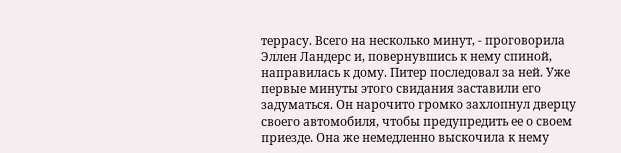террасу. Всего на несколько минут, - проговорила Эллен Ландерс и, повернувшись к нему спиной, направилась к дому. Питер последовал за ней. Уже первые минуты этого свидания заставили его задуматься. Он нарочито громко захлопнул дверцу своего автомобиля, чтобы предупредить ее о своем приезде. Она же немедленно выскочила к нему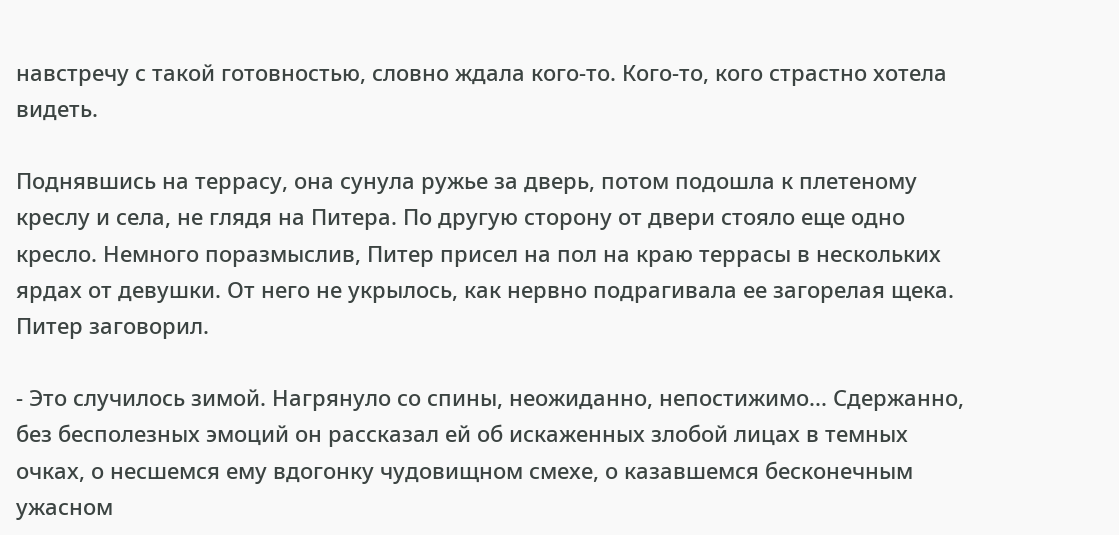навстречу с такой готовностью, словно ждала кого-то. Кого-то, кого страстно хотела видеть.

Поднявшись на террасу, она сунула ружье за дверь, потом подошла к плетеному креслу и села, не глядя на Питера. По другую сторону от двери стояло еще одно кресло. Немного поразмыслив, Питер присел на пол на краю террасы в нескольких ярдах от девушки. От него не укрылось, как нервно подрагивала ее загорелая щека. Питер заговорил.

- Это случилось зимой. Нагрянуло со спины, неожиданно, непостижимо... Сдержанно, без бесполезных эмоций он рассказал ей об искаженных злобой лицах в темных очках, о несшемся ему вдогонку чудовищном смехе, о казавшемся бесконечным ужасном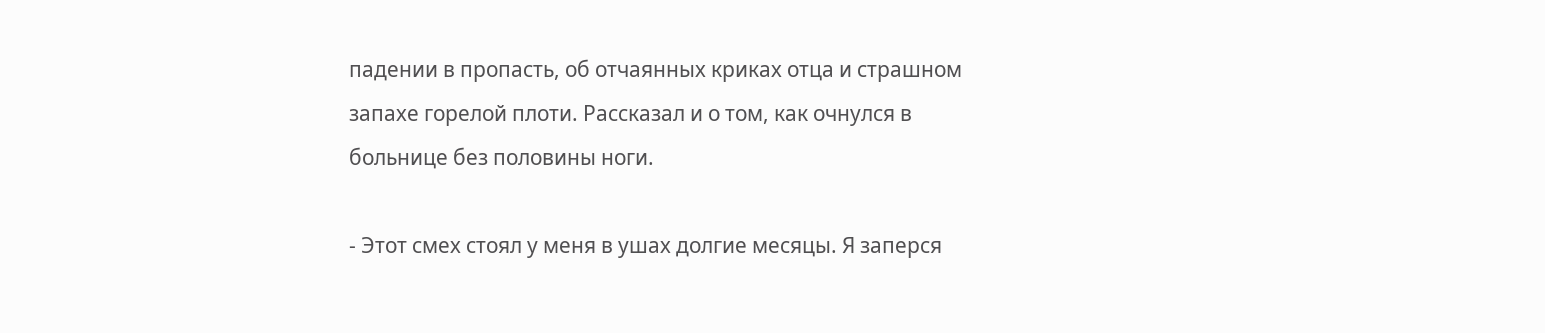падении в пропасть, об отчаянных криках отца и страшном запахе горелой плоти. Рассказал и о том, как очнулся в больнице без половины ноги.

- Этот смех стоял у меня в ушах долгие месяцы. Я заперся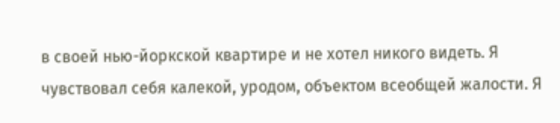в своей нью-йоркской квартире и не хотел никого видеть. Я чувствовал себя калекой, уродом, объектом всеобщей жалости. Я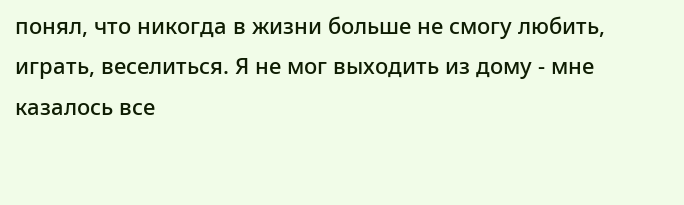понял, что никогда в жизни больше не смогу любить, играть, веселиться. Я не мог выходить из дому - мне казалось все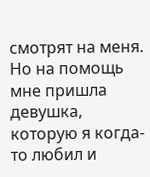смотрят на меня. Но на помощь мне пришла девушка, которую я когда-то любил и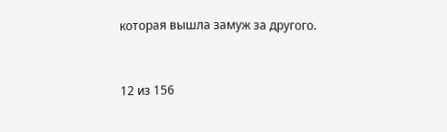которая вышла замуж за другого.



12 из 156